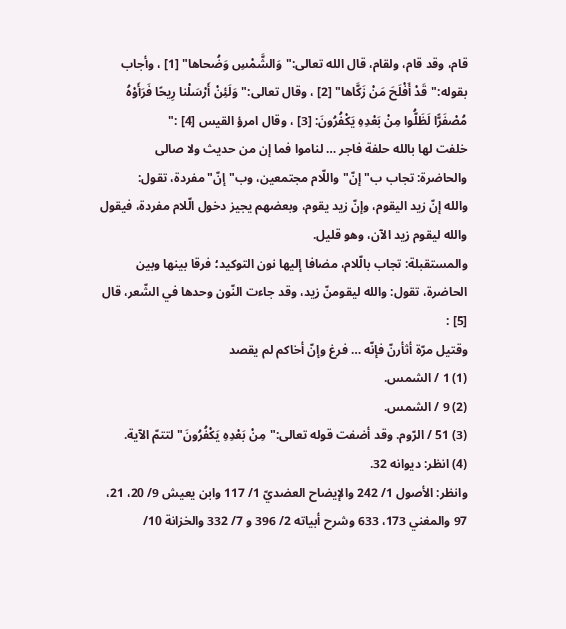قام، وقد قام، ولقام، قال الله تعالى:"وَالشَّمْسِ وَضُحاها" [1] ، وأجاب بقوله:"قَدْ أَفْلَحَ مَنْ زَكَّاها" [2] ، وقال تعالى:"وَلَئِنْ أَرْسَلْنا رِيحًا فَرَأَوْهُ مُصْفَرًّا لَظَلُّوا مِنْ بَعْدِهِ يَكْفُرُونَ: [3] ، وقال امرؤ القيس [4] :"
خلفت لها بالله حلفة فاجر … لناموا فما إن من حديث ولا صالى
والحاضرة: تجاب ب"إنّ"واللّام مجتمعين، وب"إنّ"مفردة، تقول:
والله إنّ زيد اليقوم، وإنّ زيد يقوم، وبعضهم يجيز دخول الّلام مفردة، فيقول والله ليقوم زيد الآن، وهو قليل.
والمستقبلة: تجاب بالّلام، مضافا إليها نون التوكيد؛ فرقا بينها وبين الحاضرة، تقول: والله ليقومنّ زيد، وقد جاءت النّون وحدها في الشّعر، قال [5] :
وقتيل مرّة أثأرنّ فإنّه … فرغ وإنّ أخاكم لم يقصد
(1) 1 / الشمس.
(2) 9 / الشمس.
(3) 51 / الرّوم. وقد أضفت قوله تعالى:"مِنْ بَعْدِهِ يَكْفُرُونَ"لتتمّ الآية.
(4) انظر: ديوانه 32.
وانظر: الأصول 1/ 242 والإيضاح العضديّ 1/ 117 وابن يعيش 9/ 20، 21، 97 والمغني 173، 633 وشرح أبياته 2/ 396 و 7/ 332 والخزانة 10/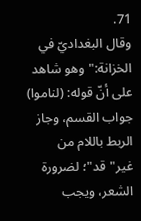71.
وقال البغداديّ في الخزانة:"وهو شاهد على أنّ قوله: (لناموا) جواب القسم، وجاز الربط باللام من غير"قد"؛ لضرورة الشعر، ويجب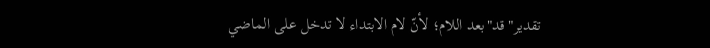تقدير"قد"بعد اللام؛ لأنّ لام الابتداء لا تدخل على الماضي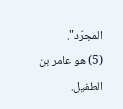المجرّد".
(5) هو عامر بن الطفيل.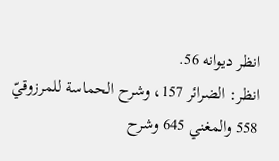انظر ديوانه 56.
انظر: الضرائر 157، وشرح الحماسة للمرزوقيّ 558 والمغني 645 وشرح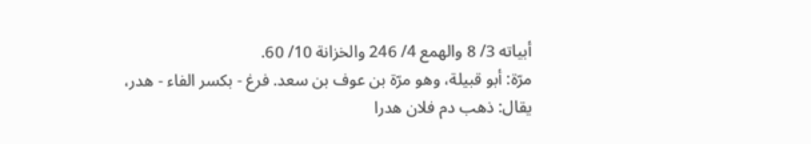أبياته 3/ 8 والهمع 4/ 246 والخزانة 10/ 60.
مرّة: أبو قبيلة، وهو مرّة بن عوف بن سعد. فرغ - بكسر الفاء - هدر، يقال: ذهب دم فلان هدرا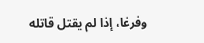وفرغا، إذا لم يقتل قاتله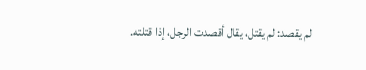لم يقصد: لم يقتل، يقال أقصدت الرجل، إذا قتلته.